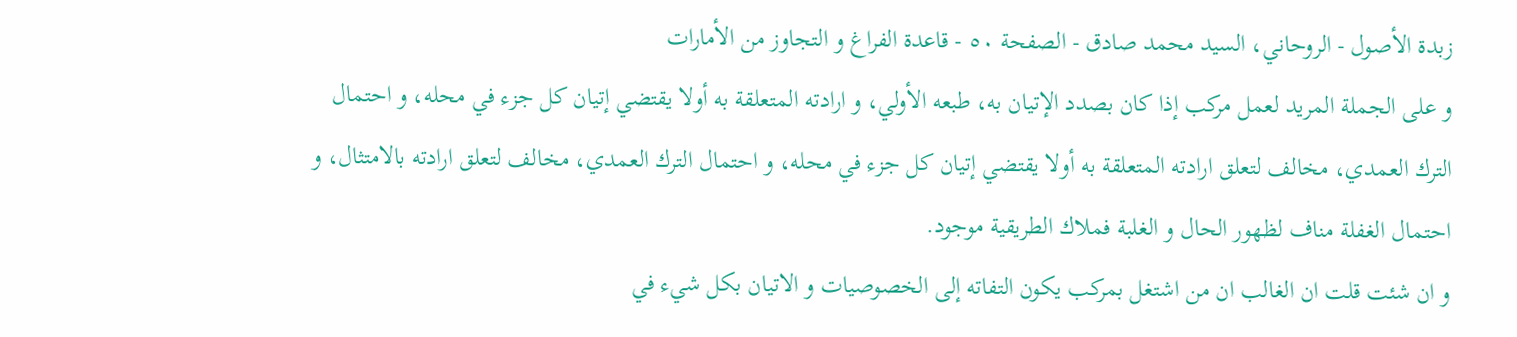زبدة الأصول - الروحاني، السيد محمد صادق - الصفحة ٥٠ - قاعدة الفراغ و التجاوز من الأمارات
و على الجملة المريد لعمل مركب إذا كان بصدد الإتيان به، طبعه الأولي، و ارادته المتعلقة به أولا يقتضي إتيان كل جزء في محله، و احتمال الترك العمدي، مخالف لتعلق ارادته المتعلقة به أولا يقتضي إتيان كل جزء في محله، و احتمال الترك العمدي، مخالف لتعلق ارادته بالامتثال، و احتمال الغفلة مناف لظهور الحال و الغلبة فملاك الطريقية موجود.
و ان شئت قلت ان الغالب ان من اشتغل بمركب يكون التفاته إلى الخصوصيات و الاتيان بكل شيء في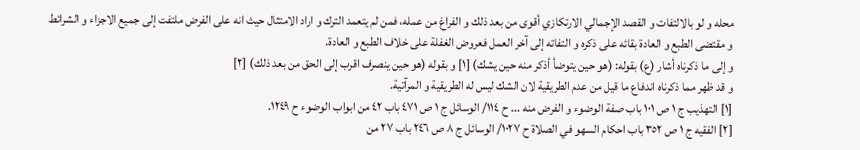محله و لو بالالتفات و القصد الإجمالي الارتكازي أقوى من بعد ذلك و الفراغ من عمله، فمن لم يتعمد الترك و اراد الامتثال حيث انه على الفرض ملتفت إلى جميع الاجزاء و الشرائط و مقتضى الطبع و العادة بقائه على ذكره و التفاته إلى آخر العمل فعروض الغفلة على خلاف الطبع و العادة.
و إلى ما ذكرناه أشار (ع) بقوله: (هو حين يتوضأ أذكر منه حين يشك) [١] و بقوله (هو حين ينصرف اقرب إلى الحق من بعد ذلك) [٢]
و قد ظهر مما ذكرناه اندفاع ما قيل من عدم الطريقية لان الشك ليس له الطريقية و المرآتية.
[١] التهذيب ج ١ ص ١٠١ باب صفة الوضوء و الفرض منه ... ح ١١٤/ الوسائل ج ١ ص ٤٧١ باب ٤٢ من ابواب الوضوء ح ١٢٤٩.
[٢] الفقيه ج ١ ص ٣٥٢ باب احكام السهو في الصلاة ح ١٠٢٧/ الوسائل ج ٨ ص ٢٤٦ باب ٢٧ من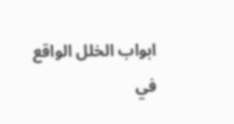ابواب الخلل الواقع في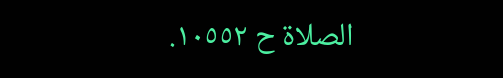الصلاة ح ١٠٥٥٢.